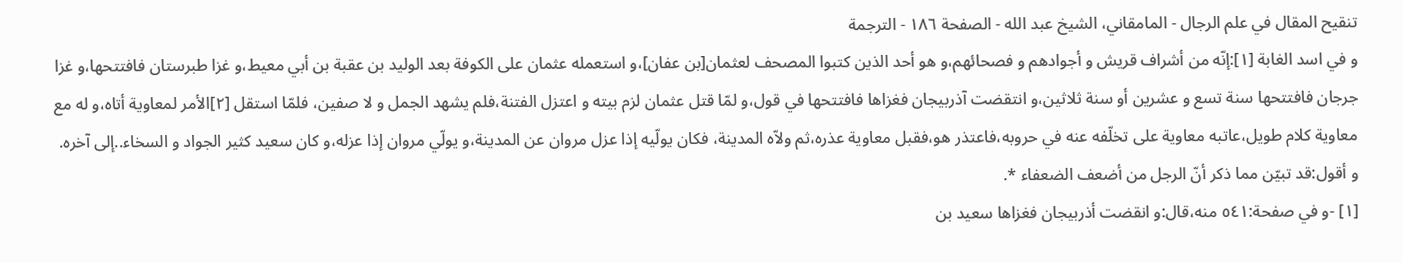تنقيح المقال في علم الرجال - المامقاني، الشيخ عبد الله - الصفحة ١٨٦ - الترجمة
و في اسد الغابة [١]:إنّه من أشراف قريش و أجوادهم و فصحائهم،و هو أحد الذين كتبوا المصحف لعثمان[بن عفان]،و استعمله عثمان على الكوفة بعد الوليد بن عقبة بن أبي معيط،و غزا طبرستان فافتتحها،و غزا جرجان فافتتحها سنة تسع و عشرين أو سنة ثلاثين،و انتقضت آذربيجان فغزاها فافتتحها في قول،و لمّا قتل عثمان لزم بيته و اعتزل الفتنة،فلم يشهد الجمل و لا صفين، فلمّا استقل [٢]الأمر لمعاوية أتاه،و له مع معاوية كلام طويل،عاتبه معاوية على تخلّفه عنه في حروبه،فاعتذر هو،فقبل معاوية عذره،ثم ولاّه المدينة، فكان يولّيه إذا عزل مروان عن المدينة،و يولّي مروان إذا عزله،و كان سعيد كثير الجواد و السخاء..إلى آخره.
و أقول:قد تبيّن مما ذكر أنّ الرجل من أضعف الضعفاء *.
[١] -و في صفحة:٥٤١ منه،قال:و انقضت أذربيجان فغزاها سعيد بن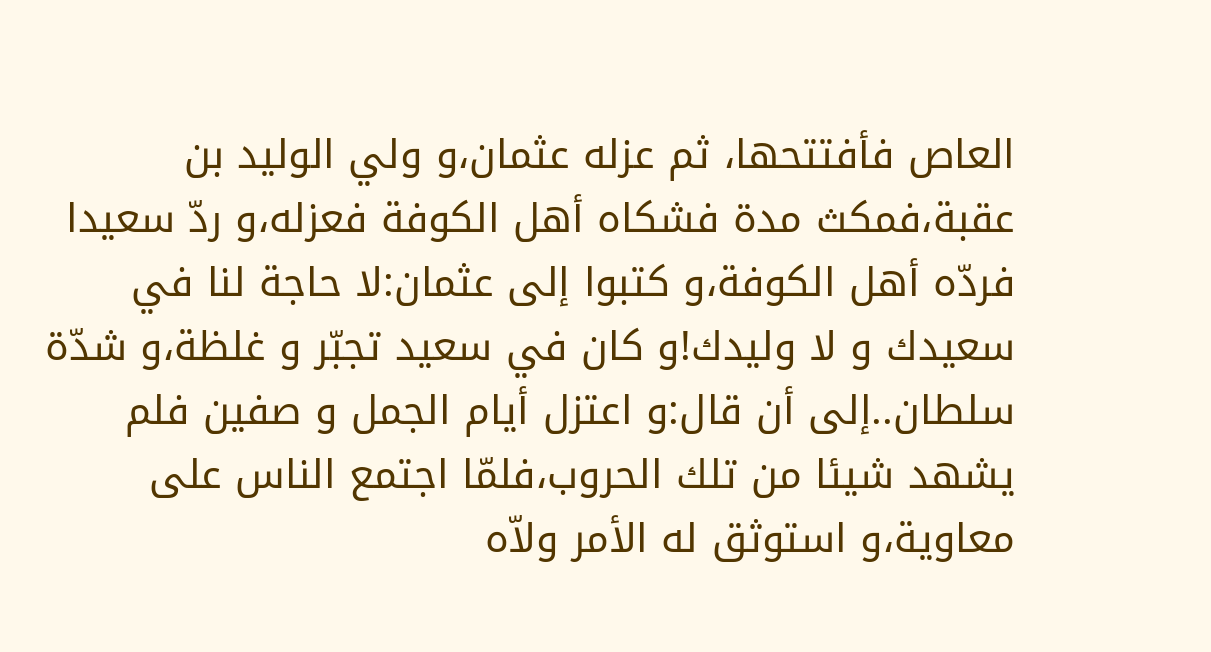العاص فأفتتحها، ثم عزله عثمان،و ولي الوليد بن عقبة،فمكث مدة فشكاه أهل الكوفة فعزله،و ردّ سعيدا فردّه أهل الكوفة،و كتبوا إلى عثمان:لا حاجة لنا في سعيدك و لا وليدك!و كان في سعيد تجبّر و غلظة،و شدّة سلطان..إلى أن قال:و اعتزل أيام الجمل و صفين فلم يشهد شيئا من تلك الحروب،فلمّا اجتمع الناس على معاوية،و استوثق له الأمر ولاّه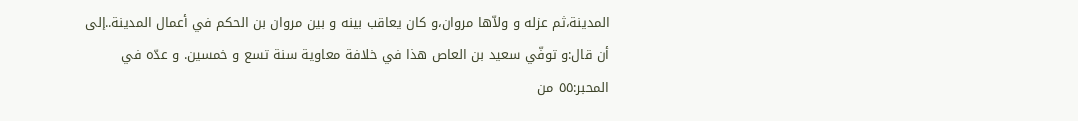المدينة،ثم عزله و ولاّها مروان،و كان يعاقب بينه و بين مروان بن الحكم في أعمال المدينة..إلى أن قال:و توفّي سعيد بن العاص هذا في خلافة معاوية سنة تسع و خمسين. و عدّه في المحبر:٥٥ من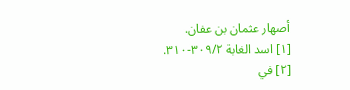أصهار عثمان بن عفان.
[١] اسد الغابة ٣٠٩/٢-٣١٠.
[٢] في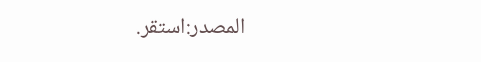المصدر:استقر.